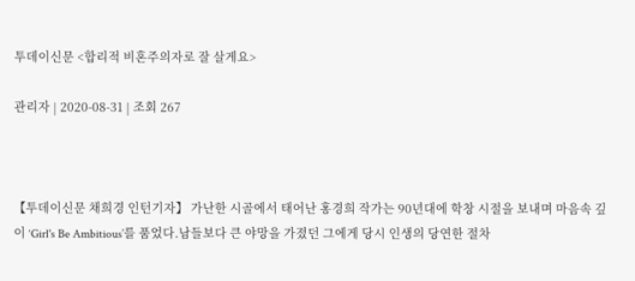투데이신문 <합리적 비혼주의자로 잘 살게요>

관리자 | 2020-08-31 | 조회 267



【투데이신문 채희경 인턴기자】 가난한 시골에서 태어난 홍경희 작가는 90년대에 학창 시절을 보내며 마음속 깊이 ‘Girl's Be Ambitious’를 품었다.남들보다 큰 야망을 가졌던 그에게 당시 인생의 당연한 절차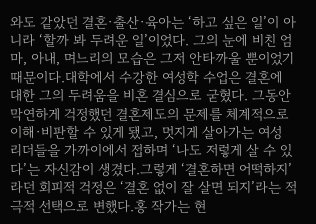와도 같았던 결혼·출산·육아는 ‘하고 싶은 일’이 아니라 ‘할까 봐 두려운 일’이었다. 그의 눈에 비친 엄마, 아내, 며느리의 모습은 그저 안타까울 뿐이었기 때문이다.대학에서 수강한 여성학 수업은 결혼에 대한 그의 두려움을 비혼 결심으로 굳혔다. 그동안 막연하게 걱정했던 결혼제도의 문제를 체계적으로 이해·비판할 수 있게 됐고, 멋지게 살아가는 여성 리더들을 가까이에서 접하며 ‘나도 저렇게 살 수 있다’는 자신감이 생겼다.그렇게 ‘결혼하면 어떡하지’라던 회피적 걱정은 ‘결혼 없이 잘 살면 되지’라는 적극적 선택으로 변했다.홍 작가는 현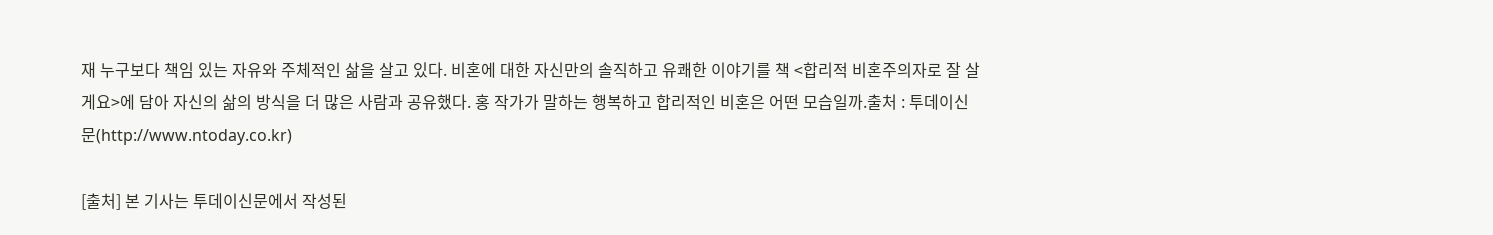재 누구보다 책임 있는 자유와 주체적인 삶을 살고 있다. 비혼에 대한 자신만의 솔직하고 유쾌한 이야기를 책 <합리적 비혼주의자로 잘 살게요>에 담아 자신의 삶의 방식을 더 많은 사람과 공유했다. 홍 작가가 말하는 행복하고 합리적인 비혼은 어떤 모습일까.출처 : 투데이신문(http://www.ntoday.co.kr)

[출처] 본 기사는 투데이신문에서 작성된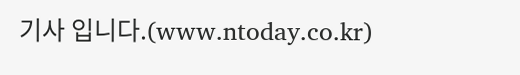기사 입니다.(www.ntoday.co.kr)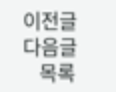이전글 다음글
    목록